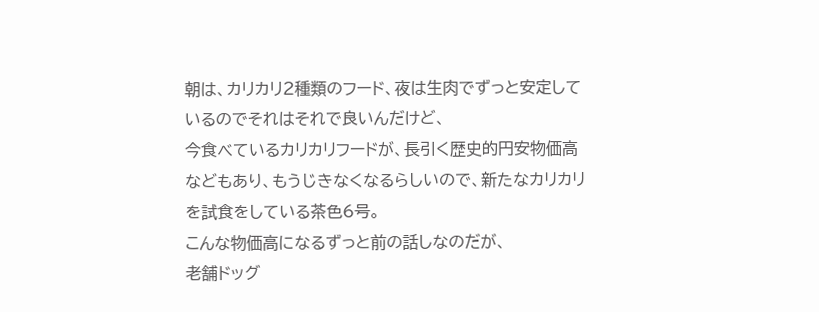朝は、カリカリ2種類のフード、夜は生肉でずっと安定しているのでそれはそれで良いんだけど、
今食べているカリカリフードが、長引く歴史的円安物価高などもあり、もうじきなくなるらしいので、新たなカリカリを試食をしている茶色6号。
こんな物価高になるずっと前の話しなのだが、
老舗ドッグ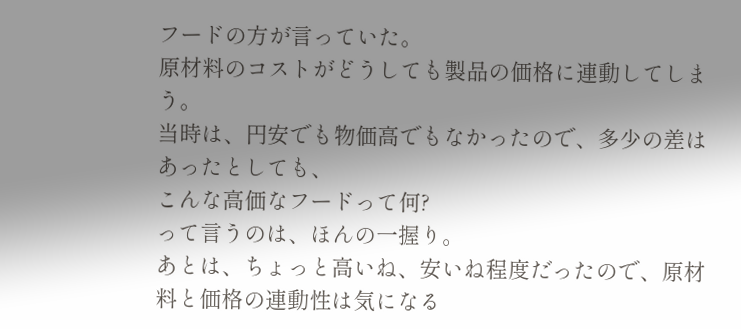フードの方が言っていた。
原材料のコストがどうしても製品の価格に連動してしまう。
当時は、円安でも物価高でもなかったので、多少の差はあったとしても、
こんな高価なフードって何?
って言うのは、ほんの一握り。
あとは、ちょっと高いね、安いね程度だったので、原材料と価格の連動性は気になる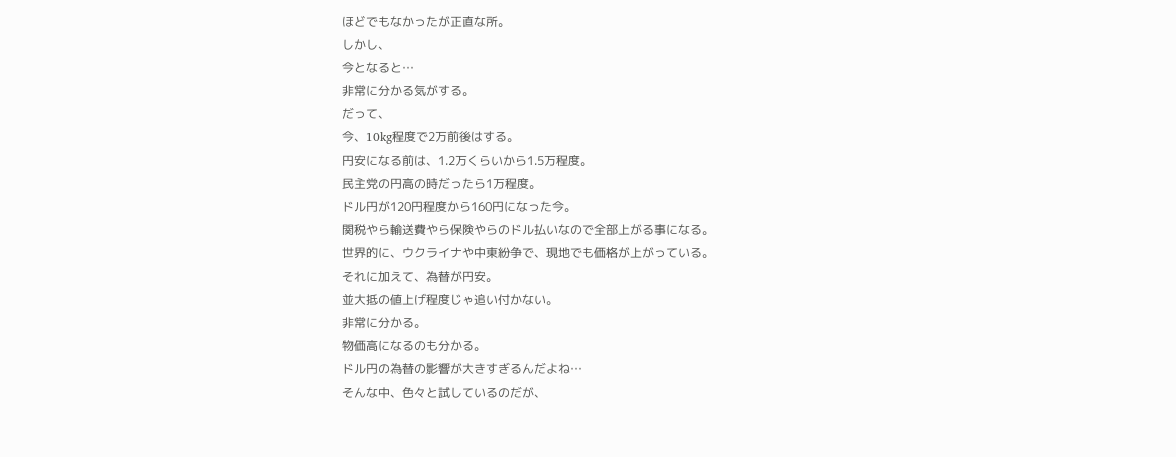ほどでもなかったが正直な所。
しかし、
今となると…
非常に分かる気がする。
だって、
今、10kg程度で2万前後はする。
円安になる前は、1.2万くらいから1.5万程度。
民主党の円高の時だったら1万程度。
ドル円が120円程度から160円になった今。
関税やら輸送費やら保険やらのドル払いなので全部上がる事になる。
世界的に、ウクライナや中東紛争で、現地でも価格が上がっている。
それに加えて、為替が円安。
並大抵の値上げ程度じゃ追い付かない。
非常に分かる。
物価高になるのも分かる。
ドル円の為替の影響が大きすぎるんだよね…
そんな中、色々と試しているのだが、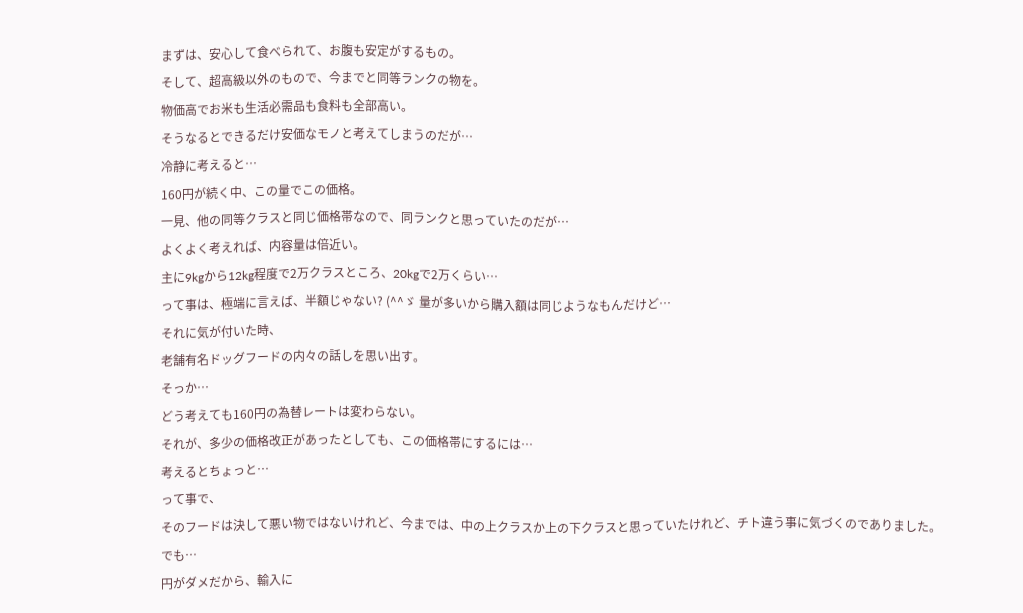まずは、安心して食べられて、お腹も安定がするもの。
そして、超高級以外のもので、今までと同等ランクの物を。
物価高でお米も生活必需品も食料も全部高い。
そうなるとできるだけ安価なモノと考えてしまうのだが…
冷静に考えると…
160円が続く中、この量でこの価格。
一見、他の同等クラスと同じ価格帯なので、同ランクと思っていたのだが…
よくよく考えれば、内容量は倍近い。
主に9kgから12kg程度で2万クラスところ、20kgで2万くらい…
って事は、極端に言えば、半額じゃない? (^^ゞ 量が多いから購入額は同じようなもんだけど…
それに気が付いた時、
老舗有名ドッグフードの内々の話しを思い出す。
そっか…
どう考えても160円の為替レートは変わらない。
それが、多少の価格改正があったとしても、この価格帯にするには…
考えるとちょっと…
って事で、
そのフードは決して悪い物ではないけれど、今までは、中の上クラスか上の下クラスと思っていたけれど、チト違う事に気づくのでありました。
でも…
円がダメだから、輸入に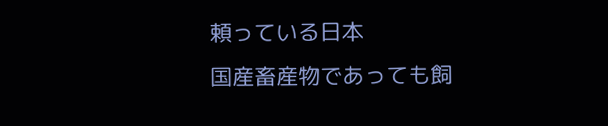頼っている日本
国産畜産物であっても飼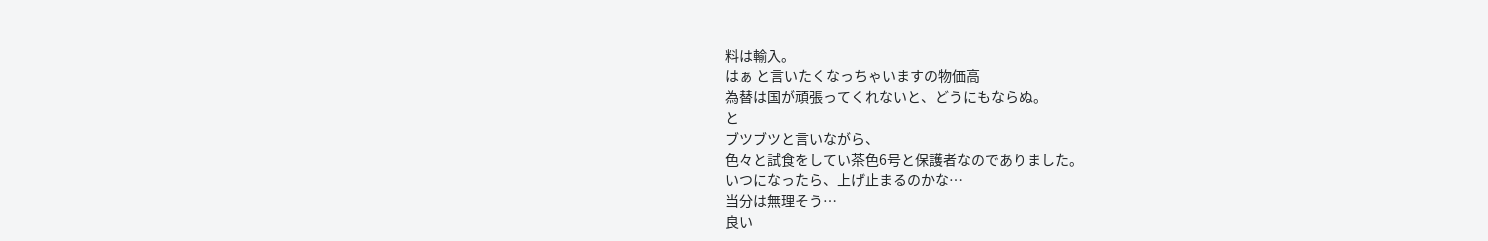料は輸入。
はぁ と言いたくなっちゃいますの物価高
為替は国が頑張ってくれないと、どうにもならぬ。
と
ブツブツと言いながら、
色々と試食をしてい茶色6号と保護者なのでありました。
いつになったら、上げ止まるのかな…
当分は無理そう…
良い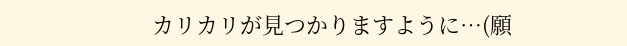カリカリが見つかりますように…(願